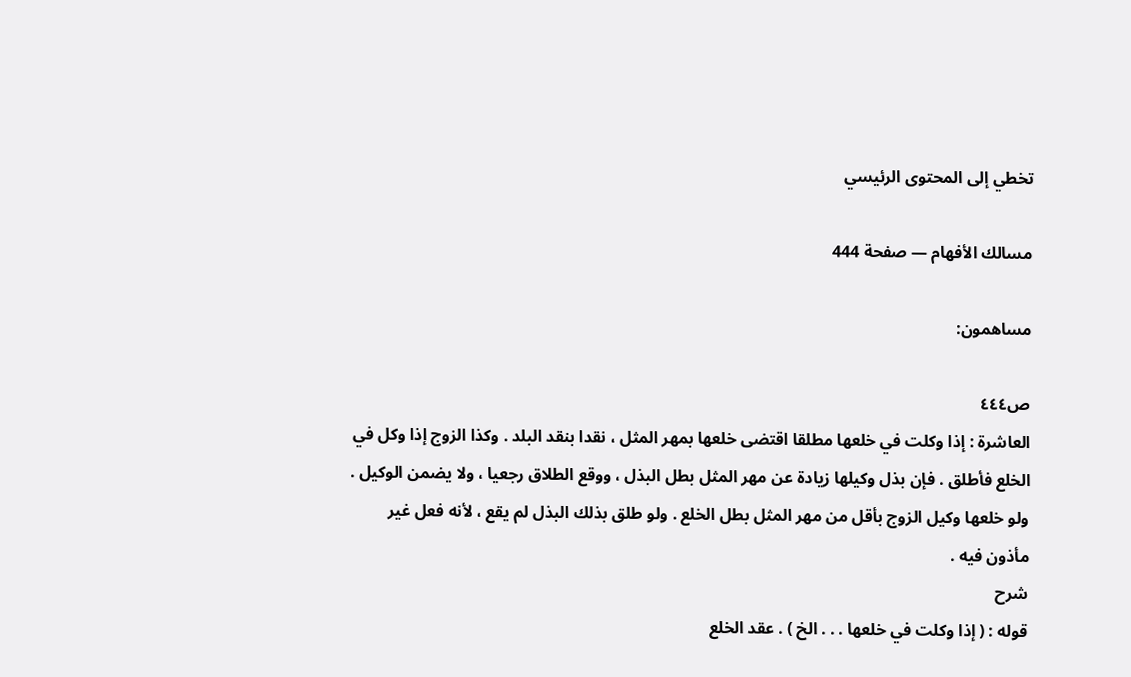تخطي إلى المحتوى الرئيسي

مسالك الأفهام — صفحة 444

مساهمون:

ص٤٤٤
العاشرة : إذا وكلت في خلعها مطلقا اقتضى خلعها بمهر المثل ، نقدا بنقد البلد . وكذا الزوج إذا وكل في الخلع فأطلق . فإن بذل وكيلها زيادة عن مهر المثل بطل البذل ، ووقع الطلاق رجعيا ، ولا يضمن الوكيل . ولو خلعها وكيل الزوج بأقل من مهر المثل بطل الخلع . ولو طلق بذلك البذل لم يقع ، لأنه فعل غير مأذون فيه .
شرح
قوله : ( إذا وكلت في خلعها . . . الخ ) . عقد الخلع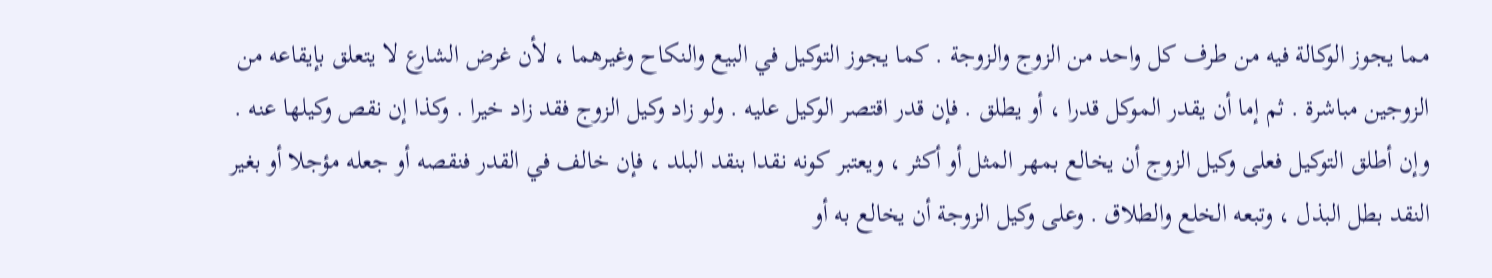مما يجوز الوكالة فيه من طرف كل واحد من الزوج والزوجة . كما يجوز التوكيل في البيع والنكاح وغيرهما ، لأن غرض الشارع لا يتعلق بإيقاعه من الزوجين مباشرة . ثم إما أن يقدر الموكل قدرا ، أو يطلق . فإن قدر اقتصر الوكيل عليه . ولو زاد وكيل الزوج فقد زاد خيرا . وكذا إن نقص وكيلها عنه . وإن أطلق التوكيل فعلى وكيل الزوج أن يخالع بمهر المثل أو أكثر ، ويعتبر كونه نقدا بنقد البلد ، فإن خالف في القدر فنقصه أو جعله مؤجلا أو بغير النقد بطل البذل ، وتبعه الخلع والطلاق . وعلى وكيل الزوجة أن يخالع به أو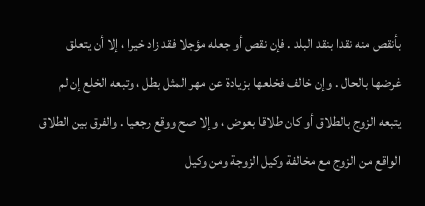بأنقص منه نقدا بنقد البلد . فإن نقص أو جعله مؤجلا فقد زاد خيرا ، إلا أن يتعلق غرضها بالحال . وإن خالف فخلعها بزيادة عن مهر المثل بطل ، وتبعه الخلع إن لم يتبعه الزوج بالطلاق أو كان طلاقا بعوض ، وإلا صح ووقع رجعيا . والفرق بين الطلاق الواقع من الزوج مع مخالفة وكيل الزوجة ومن وكيل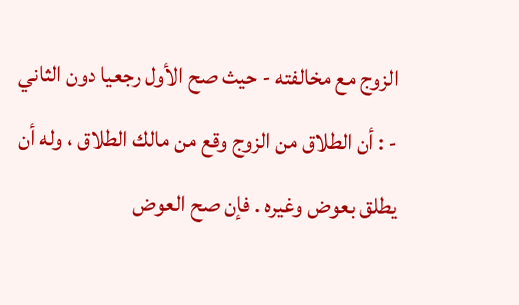الزوج مع مخالفته - حيث صح الأول رجعيا دون الثاني - : أن الطلاق من الزوج وقع من مالك الطلاق ، وله أن يطلق بعوض وغيره . فإن صح العوض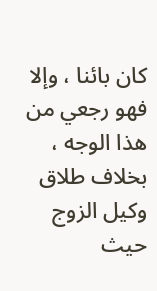كان بائنا ، وإلا فهو رجعي من هذا الوجه ، بخلاف طلاق وكيل الزوج حيث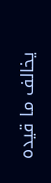يخالف ما قيده